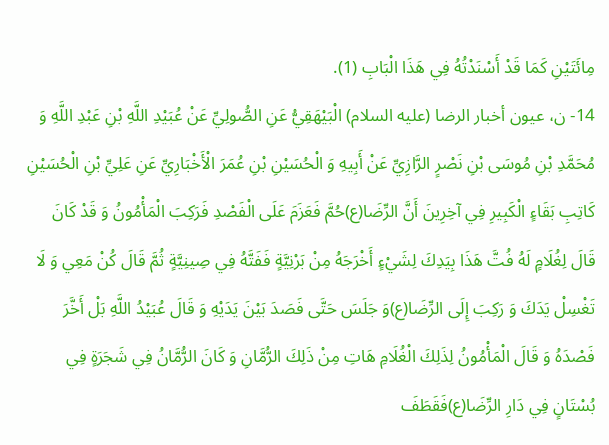مِائَتَيْنِ كَمَا قَدْ أَسْنَدْتُهُ فِي هَذَا الْبَابِ (1).
14- ن، عيون أخبار الرضا (عليه السلام) الْبَيْهَقِيُّ عَنِ الصُّولِيِّ عَنْ عُبَيْدِ اللَّهِ بْنِ عَبْدِ اللَّهِ وَ مُحَمَّدِ بْنِ مُوسَى بْنِ نَصْرٍ الرَّازِيِّ عَنْ أَبِيهِ وَ الْحُسَيْنِ بْنِ عُمَرَ الْأَخْبَارِيِّ عَنِ عَلِيِّ بْنِ الْحُسَيْنِ كَاتِبِ بَقَاءٍ الْكَبِيرِ فِي آخِرِينَ أَنَّ الرِّضَا(ع)حُمَّ فَعَزَمَ عَلَى الْفَصْدِ فَرَكِبَ الْمَأْمُونُ وَ قَدْ كَانَ قَالَ لِغُلَامٍ لَهُ فُتَّ هَذَا بِيَدِكَ لِشَيْءٍ أَخْرَجَهُ مِنْ بَرْنِيَّةٍ فَفَتَّهُ فِي صِينِيَّةٍ ثُمَّ قَالَ كُنْ مَعِي وَ لَا تَغْسِلْ يَدَكَ وَ رَكِبَ إِلَى الرِّضَا(ع)وَ جَلَسَ حَتَّى فَصَدَ بَيْنَ يَدَيْهِ وَ قَالَ عُبَيْدُ اللَّهِ بَلْ أَخَّرَ فَصْدَهُ وَ قَالَ الْمَأْمُونُ لِذَلِكَ الْغُلَامِ هَاتِ مِنْ ذَلِكَ الرُّمَّانِ وَ كَانَ الرُّمَّانُ فِي شَجَرَةٍ فِي بُسْتَانٍ فِي دَارِ الرِّضَا(ع)فَقَطَفَ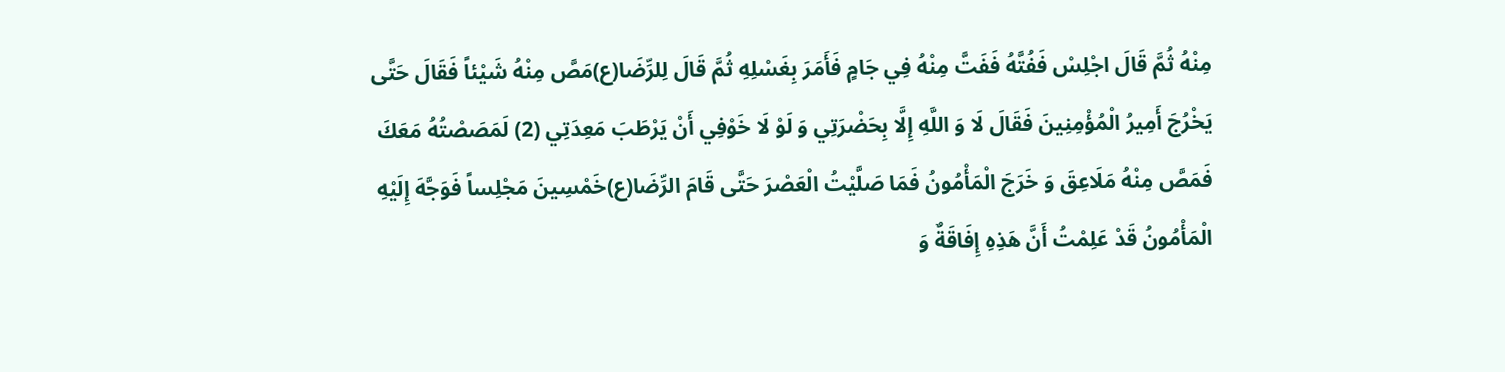مِنْهُ ثُمَّ قَالَ اجْلِسْ فَفُتَّهُ فَفَتَّ مِنْهُ فِي جَامٍ فَأَمَرَ بِغَسْلِهِ ثُمَّ قَالَ لِلرِّضَا(ع)مَصَّ مِنْهُ شَيْئاً فَقَالَ حَتَّى يَخْرُجَ أَمِيرُ الْمُؤْمِنِينَ فَقَالَ لَا وَ اللَّهِ إِلَّا بِحَضْرَتِي وَ لَوْ لَا خَوْفِي أَنْ يَرْطَبَ مَعِدَتِي (2) لَمَصَصْتُهُ مَعَكَ فَمَصَّ مِنْهُ مَلَاعِقَ وَ خَرَجَ الْمَأْمُونُ فَمَا صَلَّيْتُ الْعَصْرَ حَتَّى قَامَ الرِّضَا(ع)خَمْسِينَ مَجْلِساً فَوَجَّهَ إِلَيْهِ الْمَأْمُونُ قَدْ عَلِمْتُ أَنَّ هَذِهِ إِفَاقَةٌ وَ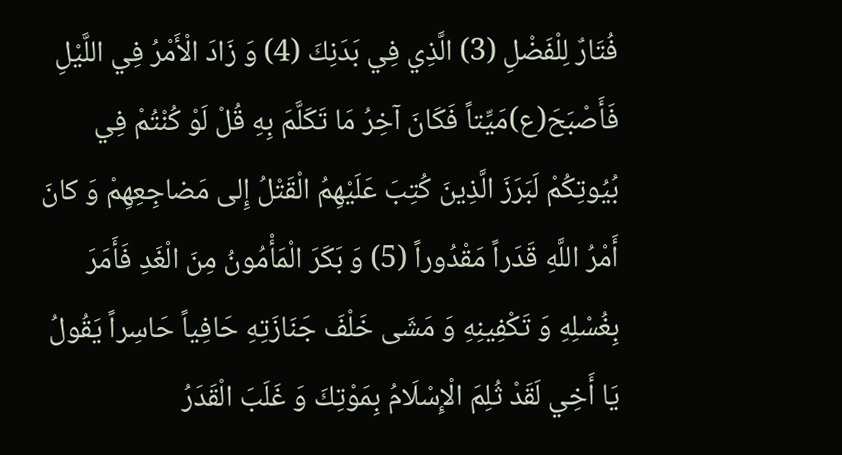فُتَارٌ لِلْفَضْلِ (3) الَّذِي فِي بَدَنِكَ (4) وَ زَادَ الْأَمْرُ فِي اللَّيْلِ فَأَصْبَحَ(ع)مَيِّتاً فَكَانَ آخِرُ مَا تَكَلَّمَ بِهِ قُلْ لَوْ كُنْتُمْ فِي بُيُوتِكُمْ لَبَرَزَ الَّذِينَ كُتِبَ عَلَيْهِمُ الْقَتْلُ إِلى مَضاجِعِهِمْ وَ كانَ أَمْرُ اللَّهِ قَدَراً مَقْدُوراً (5) وَ بَكَرَ الْمَأْمُونُ مِنَ الْغَدِ فَأَمَرَ بِغُسْلِهِ وَ تَكْفِينِهِ وَ مَشَى خَلْفَ جَنَازَتِهِ حَافِياً حَاسِراً يَقُولُ يَا أَخِي لَقَدْ ثُلِمَ الْإِسْلَامُ بِمَوْتِكَ وَ غَلَبَ الْقَدَرُ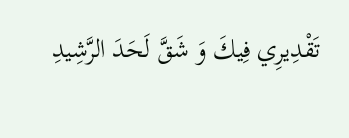تَقْدِيرِي فِيكَ وَ شَقَّ لَحَدَ الرَّشِيدِ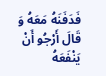فَدَفَنَهُ مَعَهُ وَ قَالَ أَرْجُو أَنْ يَنْفَعَهُ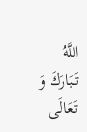اللَّهُ تَبَارَكَ وَ تَعَالَى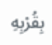بِقُرْبِهِ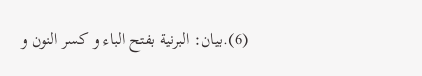(6).بيان: البرنية بفتح الباء و كسر النون و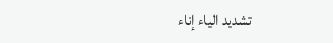تشديد الياء إناء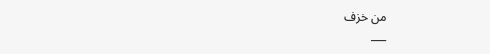من خزف
___